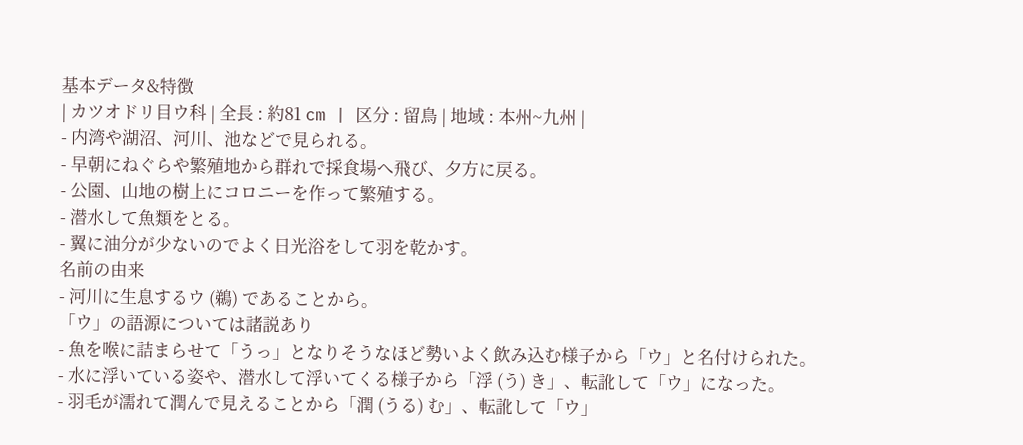基本データ&特徴
| カツオドリ目ウ科 | 全長 : 約81 cm | 区分 : 留鳥 | 地域 : 本州~九州 |
- 内湾や湖沼、河川、池などで見られる。
- 早朝にねぐらや繁殖地から群れで採食場へ飛び、夕方に戻る。
- 公園、山地の樹上にコロニーを作って繁殖する。
- 潜水して魚類をとる。
- 翼に油分が少ないのでよく日光浴をして羽を乾かす。
名前の由来
- 河川に生息するウ (鵜) であることから。
「ウ」の語源については諸説あり
- 魚を喉に詰まらせて「うっ」となりそうなほど勢いよく飲み込む様子から「ウ」と名付けられた。
- 水に浮いている姿や、潜水して浮いてくる様子から「浮 (う) き」、転訛して「ウ」になった。
- 羽毛が濡れて潤んで見えることから「潤 (うる) む」、転訛して「ウ」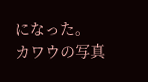になった。
カワウの写真